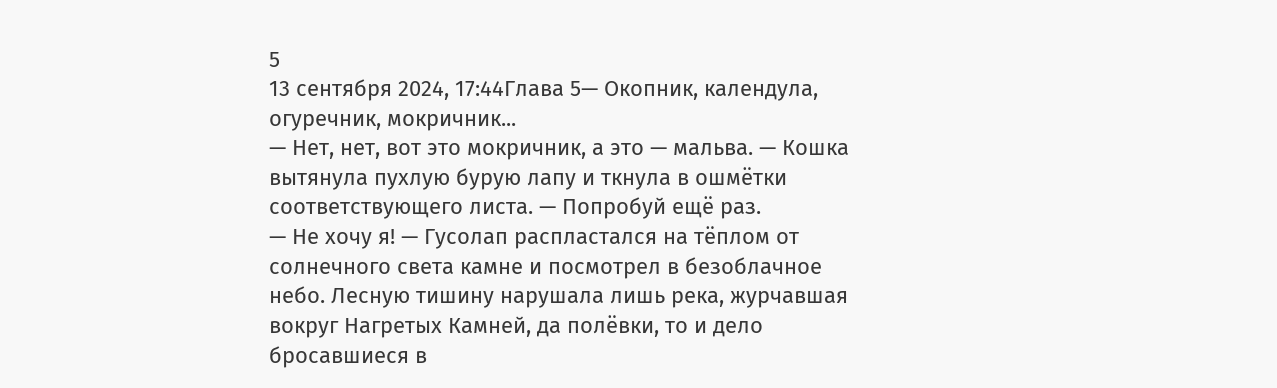5
13 сентября 2024, 17:44Глава 5— Окопник, календула, огуречник, мокричник...
— Нет, нет, вот это мокричник, а это — мальва. — Кошка вытянула пухлую бурую лапу и ткнула в ошмётки соответствующего листа. — Попробуй ещё раз.
— Не хочу я! — Гусолап распластался на тёплом от солнечного света камне и посмотрел в безоблачное небо. Лесную тишину нарушала лишь река, журчавшая вокруг Нагретых Камней, да полёвки, то и дело бросавшиеся в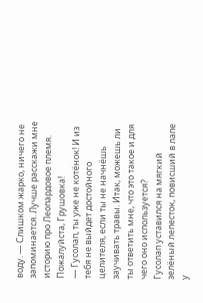воду. — Слишком жарко, ничего не запоминается. Лучше расскажи мне историю про Леопардовое племя. Пожалуйста, Грушовка!
— Гусолап, ты уже не котёнок! И из тебя не выйдет достойного целителя, если ты не начнёшь заучивать травы. Итак, можешь ли ты ответить мне, что это такое и для чего оно используется?
Гусолап уставился на мягкий зелёный лепесток, повисший в лапе у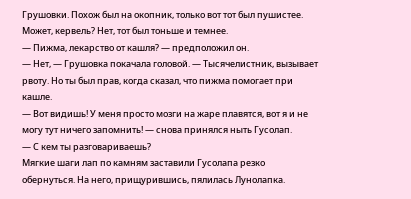Грушовки. Похож был на окопник, только вот тот был пушистее. Может, кервель? Нет, тот был тоньше и темнее.
— Пижма, лекарство от кашля? — предположил он.
— Нет, — Грушовка покачала головой. — Тысячелистник, вызывает рвоту. Но ты был прав, когда сказал, что пижма помогает при кашле.
— Вот видишь! У меня просто мозги на жаре плавятся, вот я и не могу тут ничего запомнить! — снова принялся ныть Гусолап.
— С кем ты разговариваешь?
Мягкие шаги лап по камням заставили Гусолапа резко обернуться. На него, прищурившись, пялилась Лунолапка.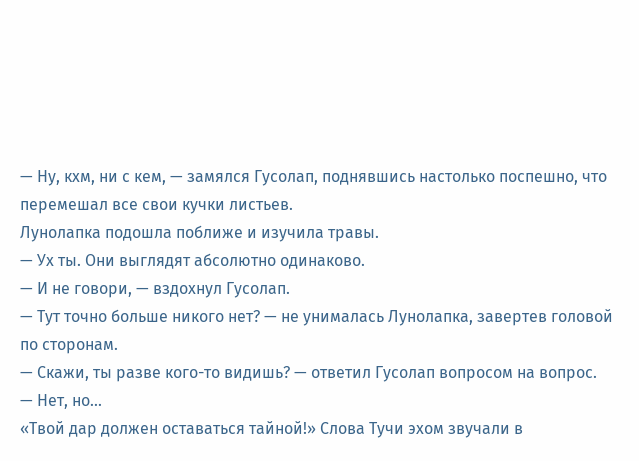— Ну, кхм, ни с кем, — замялся Гусолап, поднявшись настолько поспешно, что перемешал все свои кучки листьев.
Лунолапка подошла поближе и изучила травы.
— Ух ты. Они выглядят абсолютно одинаково.
— И не говори, — вздохнул Гусолап.
— Тут точно больше никого нет? — не унималась Лунолапка, завертев головой по сторонам.
— Скажи, ты разве кого-то видишь? — ответил Гусолап вопросом на вопрос.
— Нет, но...
«Твой дар должен оставаться тайной!» Слова Тучи эхом звучали в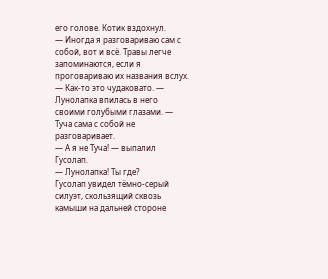его голове. Котик вздохнул.
— Иногда я разговариваю сам с собой, вот и всё. Травы легче запоминаются, если я проговариваю их названия вслух.
— Как-то это чудаковато. — Лунолапка впилась в него своими голубыми глазами. — Туча сама с собой не разговаривает.
— А я не Туча! — выпалил Гусолап.
— Лунолапка! Ты где?
Гусолап увидел тёмно-серый силуэт, скользящий сквозь камыши на дальней стороне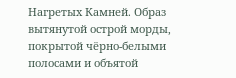Нагретых Камней. Образ вытянутой острой морды, покрытой чёрно-белыми полосами и объятой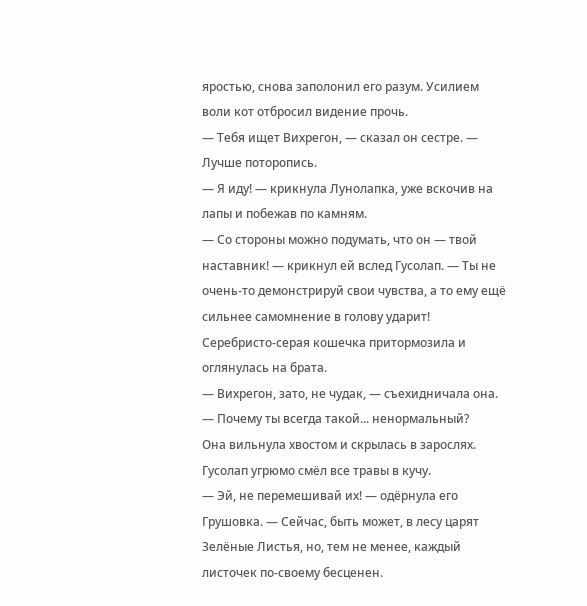яростью, снова заполонил его разум. Усилием воли кот отбросил видение прочь.
— Тебя ищет Вихрегон, — сказал он сестре. — Лучше поторопись.
— Я иду! — крикнула Лунолапка, уже вскочив на лапы и побежав по камням.
— Со стороны можно подумать, что он — твой наставник! — крикнул ей вслед Гусолап. — Ты не очень-то демонстрируй свои чувства, а то ему ещё сильнее самомнение в голову ударит!
Серебристо-серая кошечка притормозила и оглянулась на брата.
— Вихрегон, зато, не чудак, — съехидничала она. — Почему ты всегда такой... ненормальный?
Она вильнула хвостом и скрылась в зарослях. Гусолап угрюмо смёл все травы в кучу.
— Эй, не перемешивай их! — одёрнула его Грушовка. — Сейчас, быть может, в лесу царят Зелёные Листья, но, тем не менее, каждый листочек по-своему бесценен.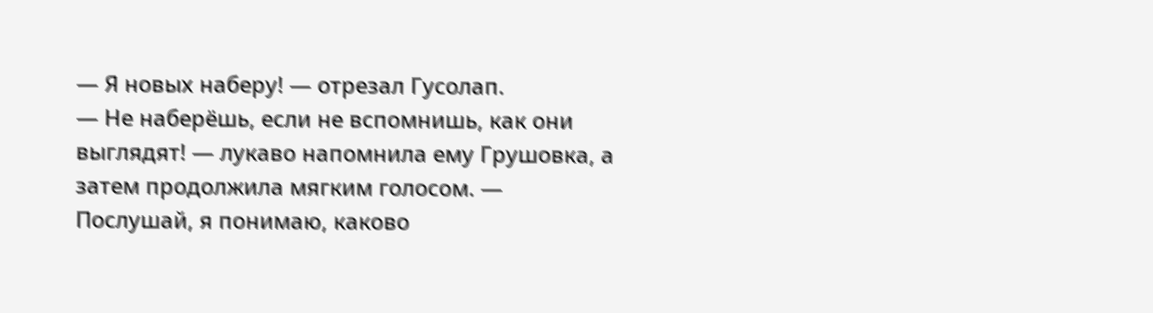— Я новых наберу! — отрезал Гусолап.
— Не наберёшь, если не вспомнишь, как они выглядят! — лукаво напомнила ему Грушовка, а затем продолжила мягким голосом. — Послушай, я понимаю, каково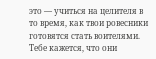это — учиться на целителя в то время, как твои ровесники готовятся стать воителями. Тебе кажется, что они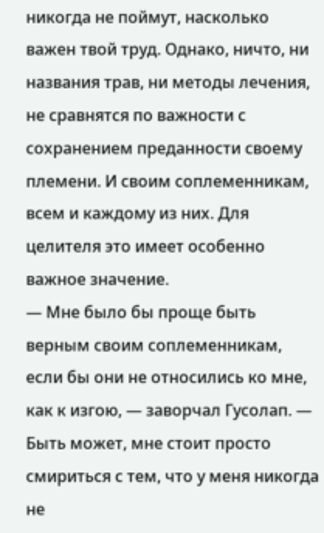никогда не поймут, насколько важен твой труд. Однако, ничто, ни названия трав, ни методы лечения, не сравнятся по важности с сохранением преданности своему племени. И своим соплеменникам, всем и каждому из них. Для целителя это имеет особенно важное значение.
— Мне было бы проще быть верным своим соплеменникам, если бы они не относились ко мне, как к изгою, — заворчал Гусолап. — Быть может, мне стоит просто смириться с тем, что у меня никогда не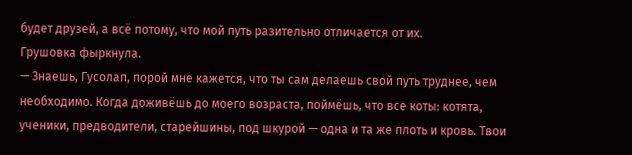будет друзей, а всё потому, что мой путь разительно отличается от их.
Грушовка фыркнула.
— Знаешь, Гусолап, порой мне кажется, что ты сам делаешь свой путь труднее, чем необходимо. Когда доживёшь до моего возраста, поймёшь, что все коты: котята, ученики, предводители, старейшины, под шкурой — одна и та же плоть и кровь. Твои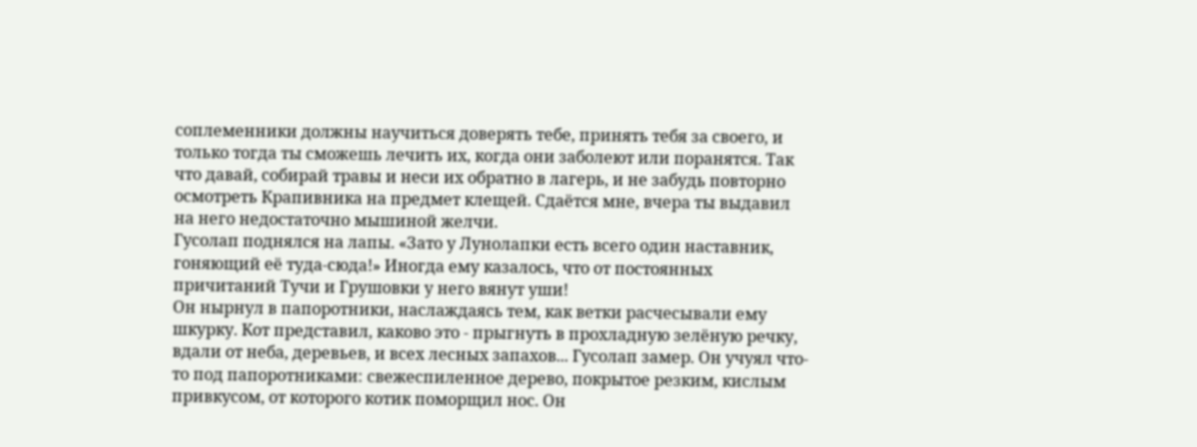соплеменники должны научиться доверять тебе, принять тебя за своего, и только тогда ты сможешь лечить их, когда они заболеют или поранятся. Так что давай, собирай травы и неси их обратно в лагерь, и не забудь повторно осмотреть Крапивника на предмет клещей. Сдаётся мне, вчера ты выдавил на него недостаточно мышиной желчи.
Гусолап поднялся на лапы. «Зато у Лунолапки есть всего один наставник, гоняющий её туда-сюда!» Иногда ему казалось, что от постоянных причитаний Тучи и Грушовки у него вянут уши!
Он нырнул в папоротники, наслаждаясь тем, как ветки расчесывали ему шкурку. Кот представил, каково это - прыгнуть в прохладную зелёную речку, вдали от неба, деревьев, и всех лесных запахов... Гусолап замер. Он учуял что-то под папоротниками: свежеспиленное дерево, покрытое резким, кислым привкусом, от которого котик поморщил нос. Он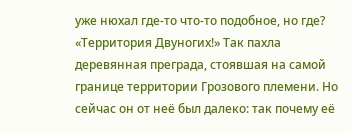уже нюхал где-то что-то подобное, но где? «Территория Двуногих!» Так пахла деревянная преграда, стоявшая на самой границе территории Грозового племени. Но сейчас он от неё был далеко: так почему её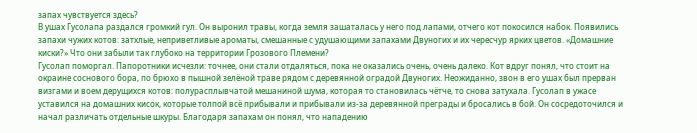запах чувствуется здесь?
В ушах Гусолапа раздался громкий гул. Он выронил травы, когда земля зашаталась у него под лапами, отчего кот покосился набок. Появились запахи чужих котов: затхлые, неприветливые ароматы, смешанные с удушающими запахами Двуногих и их чересчур ярких цветов. «Домашние киски?» Что они забыли так глубоко на территории Грозового Племени?
Гусолап поморгал. Папоротники исчезли: точнее, они стали отдаляться, пока не оказались очень, очень далеко. Кот вдруг понял, что стоит на окраине соснового бора, по брюхо в пышной зелёной траве рядом с деревянной оградой Двуногих. Неожиданно, звон в его ушах был прерван визгами и воем дерущихся котов: полурасплывчатой мешаниной шума, которая то становилась чётче, то снова затухала. Гусолап в ужасе уставился на домашних кисок, которые толпой всё прибывали и прибывали из-за деревянной преграды и бросались в бой. Он сосредоточился и начал различать отдельные шкуры. Благодаря запахам он понял, что нападению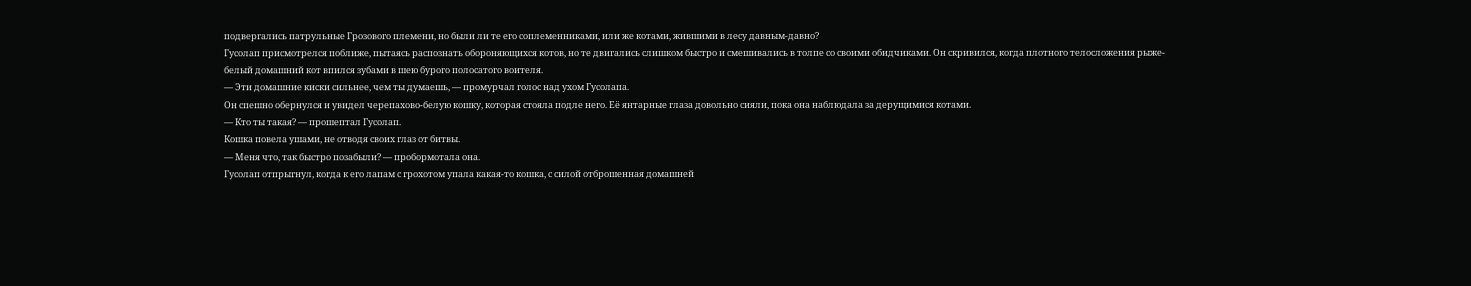подвергались патрульные Грозового племени, но были ли те его соплеменниками, или же котами, жившими в лесу давным-давно?
Гусолап присмотрелся поближе, пытаясь распознать обороняющихся котов, но те двигались слишком быстро и смешивались в толпе со своими обидчиками. Он скривился, когда плотного телосложения рыже-белый домашний кот впился зубами в шею бурого полосатого воителя.
— Эти домашние киски сильнее, чем ты думаешь, — промурчал голос над ухом Гусолапа.
Он спешно обернулся и увидел черепахово-белую кошку, которая стояла подле него. Её янтарные глаза довольно сияли, пока она наблюдала за дерущимися котами.
— Кто ты такая? — прошептал Гусолап.
Кошка повела ушами, не отводя своих глаз от битвы.
— Меня что, так быстро позабыли? — пробормотала она.
Гусолап отпрыгнул, когда к его лапам с грохотом упала какая-то кошка, с силой отброшенная домашней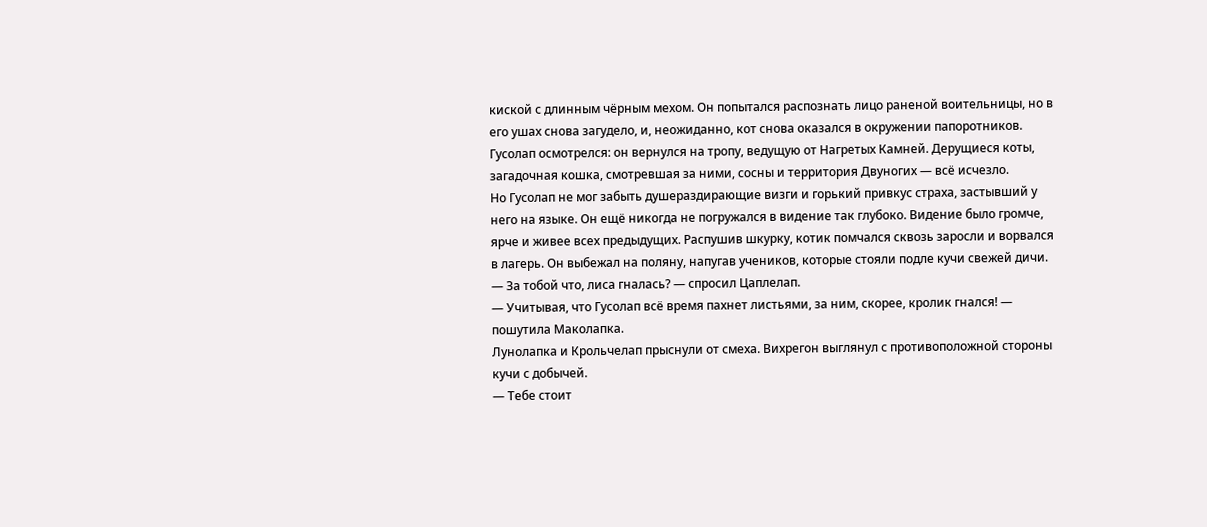киской с длинным чёрным мехом. Он попытался распознать лицо раненой воительницы, но в его ушах снова загудело, и, неожиданно, кот снова оказался в окружении папоротников. Гусолап осмотрелся: он вернулся на тропу, ведущую от Нагретых Камней. Дерущиеся коты, загадочная кошка, смотревшая за ними, сосны и территория Двуногих — всё исчезло.
Но Гусолап не мог забыть душераздирающие визги и горький привкус страха, застывший у него на языке. Он ещё никогда не погружался в видение так глубоко. Видение было громче, ярче и живее всех предыдущих. Распушив шкурку, котик помчался сквозь заросли и ворвался в лагерь. Он выбежал на поляну, напугав учеников, которые стояли подле кучи свежей дичи.
— За тобой что, лиса гналась? — спросил Цаплелап.
— Учитывая, что Гусолап всё время пахнет листьями, за ним, скорее, кролик гнался! — пошутила Маколапка.
Лунолапка и Крольчелап прыснули от смеха. Вихрегон выглянул с противоположной стороны кучи с добычей.
— Тебе стоит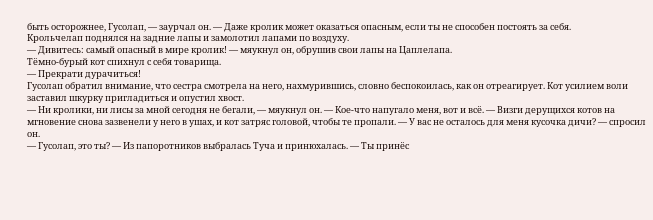быть осторожнее, Гусолап, — заурчал он. — Даже кролик может оказаться опасным, если ты не способен постоять за себя.
Крольчелап поднялся на задние лапы и замолотил лапами по воздуху.
— Дивитесь: самый опасный в мире кролик! — мяукнул он, обрушив свои лапы на Цаплелапа.
Тёмно-бурый кот спихнул с себя товарища.
— Прекрати дурачиться!
Гусолап обратил внимание, что сестра смотрела на него, нахмурившись, словно беспокоилась, как он отреагирует. Кот усилием воли заставил шкурку пригладиться и опустил хвост.
— Ни кролики, ни лисы за мной сегодня не бегали, — мяукнул он. — Кое-что напугало меня, вот и всё. — Визги дерущихся котов на мгновение снова зазвенели у него в ушах, и кот затряс головой, чтобы те пропали. — У вас не осталось для меня кусочка дичи? — спросил он.
— Гусолап, это ты? — Из папоротников выбралась Туча и принюхалась. — Ты принёс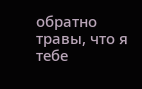обратно травы, что я тебе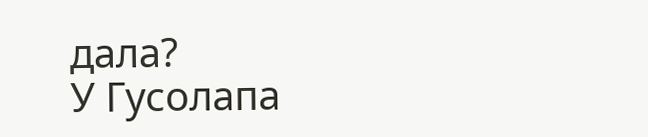дала?
У Гусолапа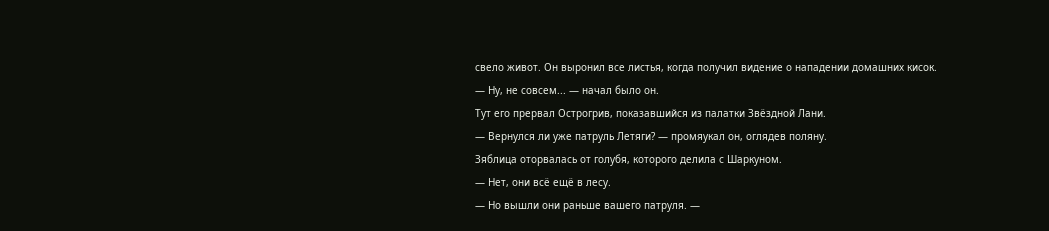свело живот. Он выронил все листья, когда получил видение о нападении домашних кисок.
— Ну, не совсем... — начал было он.
Тут его прервал Острогрив, показавшийся из палатки Звёздной Лани.
— Вернулся ли уже патруль Летяги? — промяукал он, оглядев поляну.
Зяблица оторвалась от голубя, которого делила с Шаркуном.
— Нет, они всё ещё в лесу.
— Но вышли они раньше вашего патруля. —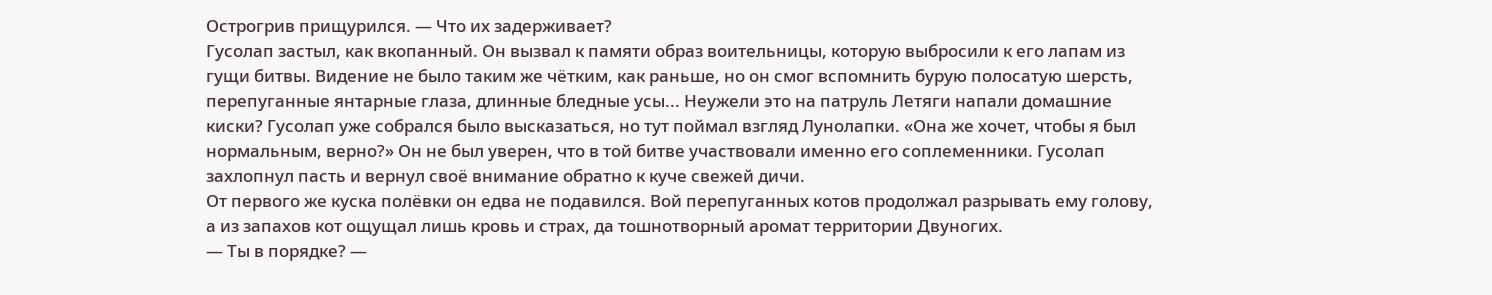Острогрив прищурился. — Что их задерживает?
Гусолап застыл, как вкопанный. Он вызвал к памяти образ воительницы, которую выбросили к его лапам из гущи битвы. Видение не было таким же чётким, как раньше, но он смог вспомнить бурую полосатую шерсть, перепуганные янтарные глаза, длинные бледные усы... Неужели это на патруль Летяги напали домашние киски? Гусолап уже собрался было высказаться, но тут поймал взгляд Лунолапки. «Она же хочет, чтобы я был нормальным, верно?» Он не был уверен, что в той битве участвовали именно его соплеменники. Гусолап захлопнул пасть и вернул своё внимание обратно к куче свежей дичи.
От первого же куска полёвки он едва не подавился. Вой перепуганных котов продолжал разрывать ему голову, а из запахов кот ощущал лишь кровь и страх, да тошнотворный аромат территории Двуногих.
— Ты в порядке? —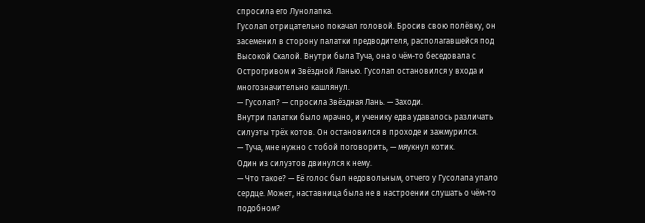спросила его Лунолапка.
Гусолап отрицательно покачал головой. Бросив свою полёвку, он засеменил в сторону палатки предводителя, располагавшейся под Высокой Скалой. Внутри была Туча, она о чём-то беседовала с Острогривом и Звёздной Ланью. Гусолап остановился у входа и многозначительно кашлянул.
— Гусолап? — спросила Звёздная Лань. — Заходи.
Внутри палатки было мрачно, и ученику едва удавалось различать силуэты трёх котов. Он остановился в проходе и зажмурился.
— Туча, мне нужно с тобой поговорить, — мяукнул котик.
Один из силуэтов двинулся к нему.
— Что такое? — Её голос был недовольным, отчего у Гусолапа упало сердце. Может, наставница была не в настроении слушать о чём-то подобном?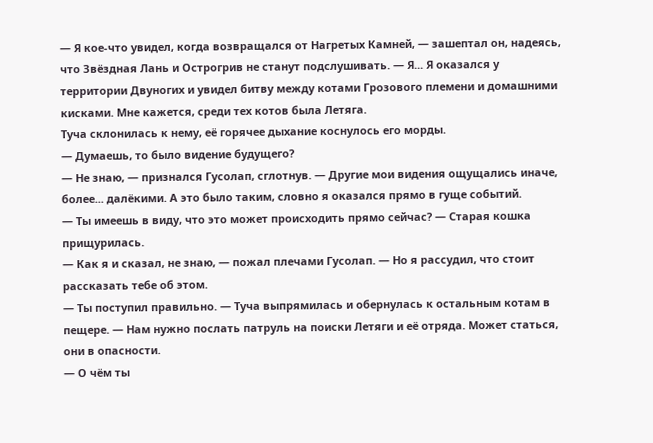— Я кое-что увидел, когда возвращался от Нагретых Камней, — зашептал он, надеясь, что Звёздная Лань и Острогрив не станут подслушивать. — Я... Я оказался у территории Двуногих и увидел битву между котами Грозового племени и домашними кисками. Мне кажется, среди тех котов была Летяга.
Туча склонилась к нему, её горячее дыхание коснулось его морды.
— Думаешь, то было видение будущего?
— Не знаю, — признался Гусолап, сглотнув. — Другие мои видения ощущались иначе, более... далёкими. А это было таким, словно я оказался прямо в гуще событий.
— Ты имеешь в виду, что это может происходить прямо сейчас? — Старая кошка прищурилась.
— Как я и сказал, не знаю, — пожал плечами Гусолап. — Но я рассудил, что стоит рассказать тебе об этом.
— Ты поступил правильно. — Туча выпрямилась и обернулась к остальным котам в пещере. — Нам нужно послать патруль на поиски Летяги и её отряда. Может статься, они в опасности.
— О чём ты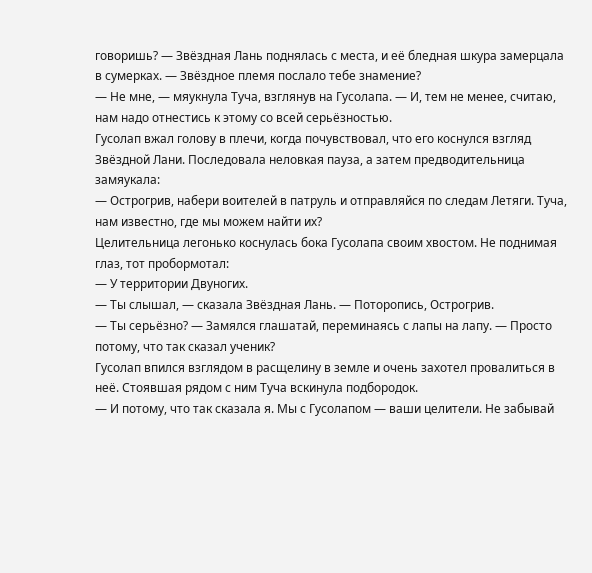говоришь? — Звёздная Лань поднялась с места, и её бледная шкура замерцала в сумерках. — Звёздное племя послало тебе знамение?
— Не мне, — мяукнула Туча, взглянув на Гусолапа. — И, тем не менее, считаю, нам надо отнестись к этому со всей серьёзностью.
Гусолап вжал голову в плечи, когда почувствовал, что его коснулся взгляд Звёздной Лани. Последовала неловкая пауза, а затем предводительница замяукала:
— Острогрив, набери воителей в патруль и отправляйся по следам Летяги. Туча, нам известно, где мы можем найти их?
Целительница легонько коснулась бока Гусолапа своим хвостом. Не поднимая глаз, тот пробормотал:
— У территории Двуногих.
— Ты слышал, — сказала Звёздная Лань. — Поторопись, Острогрив.
— Ты серьёзно? — Замялся глашатай, переминаясь с лапы на лапу. — Просто потому, что так сказал ученик?
Гусолап впился взглядом в расщелину в земле и очень захотел провалиться в неё. Стоявшая рядом с ним Туча вскинула подбородок.
— И потому, что так сказала я. Мы с Гусолапом — ваши целители. Не забывай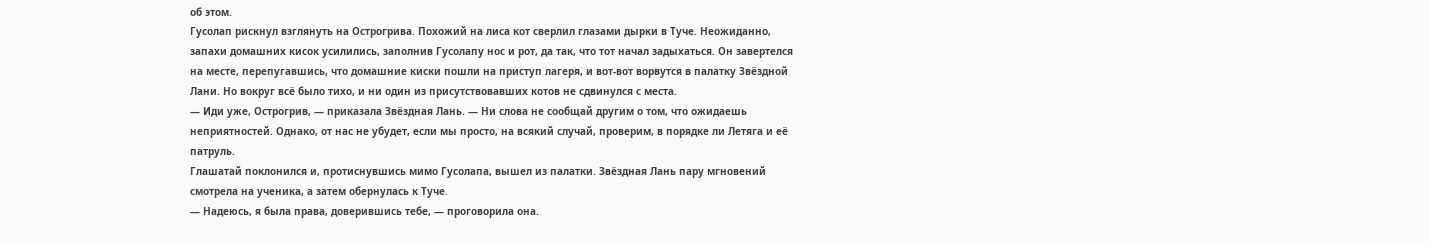об этом.
Гусолап рискнул взглянуть на Острогрива. Похожий на лиса кот сверлил глазами дырки в Туче. Неожиданно, запахи домашних кисок усилились, заполнив Гусолапу нос и рот, да так, что тот начал задыхаться. Он завертелся на месте, перепугавшись, что домашние киски пошли на приступ лагеря, и вот-вот ворвутся в палатку Звёздной Лани. Но вокруг всё было тихо, и ни один из присутствовавших котов не сдвинулся с места.
— Иди уже, Острогрив, — приказала Звёздная Лань. — Ни слова не сообщай другим о том, что ожидаешь неприятностей. Однако, от нас не убудет, если мы просто, на всякий случай, проверим, в порядке ли Летяга и её патруль.
Глашатай поклонился и, протиснувшись мимо Гусолапа, вышел из палатки. Звёздная Лань пару мгновений смотрела на ученика, а затем обернулась к Туче.
— Надеюсь, я была права, доверившись тебе, — проговорила она.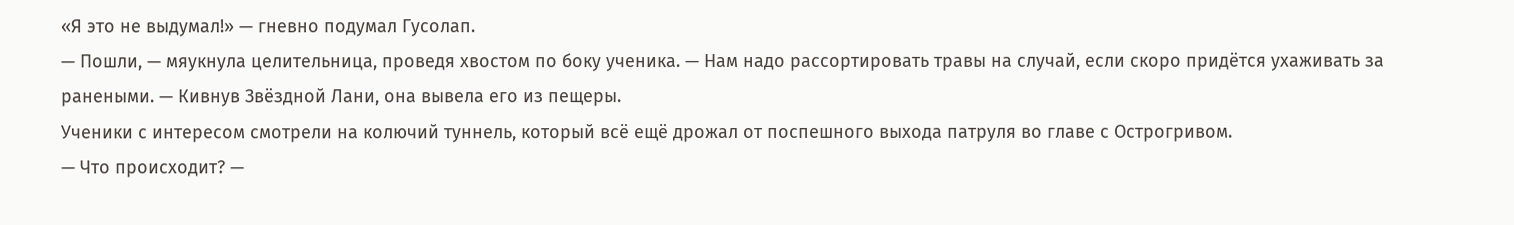«Я это не выдумал!» — гневно подумал Гусолап.
— Пошли, — мяукнула целительница, проведя хвостом по боку ученика. — Нам надо рассортировать травы на случай, если скоро придётся ухаживать за ранеными. — Кивнув Звёздной Лани, она вывела его из пещеры.
Ученики с интересом смотрели на колючий туннель, который всё ещё дрожал от поспешного выхода патруля во главе с Острогривом.
— Что происходит? —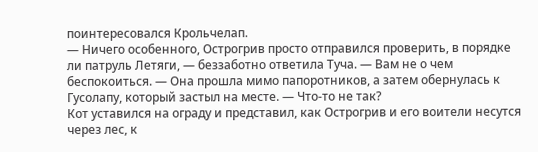поинтересовался Крольчелап.
— Ничего особенного, Острогрив просто отправился проверить, в порядке ли патруль Летяги, — беззаботно ответила Туча. — Вам не о чем беспокоиться. — Она прошла мимо папоротников, а затем обернулась к Гусолапу, который застыл на месте. — Что-то не так?
Кот уставился на ограду и представил, как Острогрив и его воители несутся через лес, к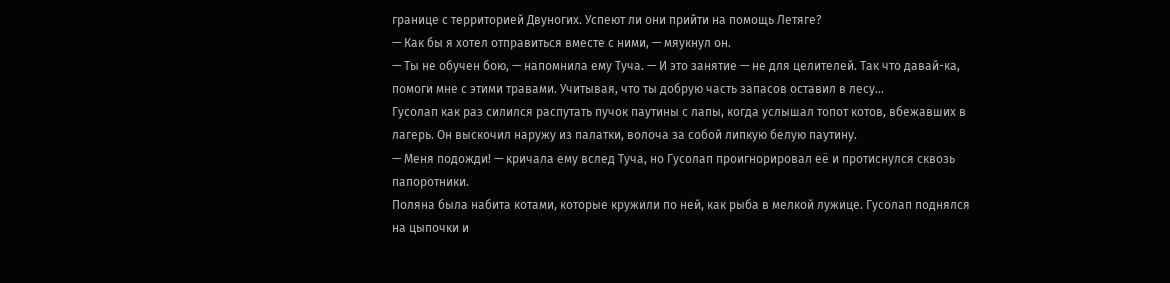границе с территорией Двуногих. Успеют ли они прийти на помощь Летяге?
— Как бы я хотел отправиться вместе с ними, — мяукнул он.
— Ты не обучен бою, — напомнила ему Туча. — И это занятие — не для целителей. Так что давай-ка, помоги мне с этими травами. Учитывая, что ты добрую часть запасов оставил в лесу...
Гусолап как раз силился распутать пучок паутины с лапы, когда услышал топот котов, вбежавших в лагерь. Он выскочил наружу из палатки, волоча за собой липкую белую паутину.
— Меня подожди! — кричала ему вслед Туча, но Гусолап проигнорировал её и протиснулся сквозь папоротники.
Поляна была набита котами, которые кружили по ней, как рыба в мелкой лужице. Гусолап поднялся на цыпочки и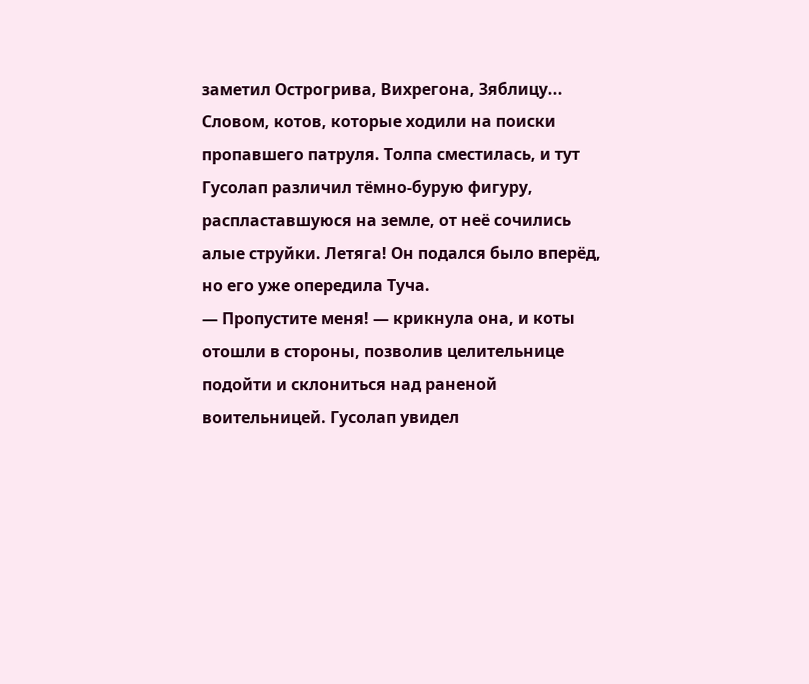заметил Острогрива, Вихрегона, Зяблицу... Словом, котов, которые ходили на поиски пропавшего патруля. Толпа сместилась, и тут Гусолап различил тёмно-бурую фигуру, распластавшуюся на земле, от неё сочились алые струйки. Летяга! Он подался было вперёд, но его уже опередила Туча.
— Пропустите меня! — крикнула она, и коты отошли в стороны, позволив целительнице подойти и склониться над раненой воительницей. Гусолап увидел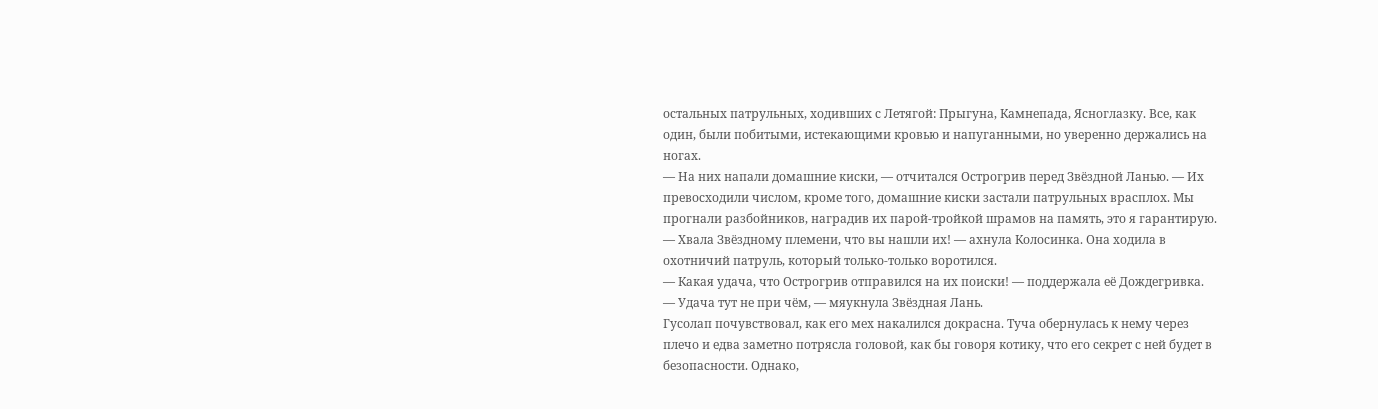остальных патрульных, ходивших с Летягой: Прыгуна, Камнепада, Ясноглазку. Все, как один, были побитыми, истекающими кровью и напуганными, но уверенно держались на ногах.
— На них напали домашние киски, — отчитался Острогрив перед Звёздной Ланью. — Их превосходили числом, кроме того, домашние киски застали патрульных врасплох. Мы прогнали разбойников, наградив их парой-тройкой шрамов на память, это я гарантирую.
— Хвала Звёздному племени, что вы нашли их! — ахнула Колосинка. Она ходила в охотничий патруль, который только-только воротился.
— Какая удача, что Острогрив отправился на их поиски! — поддержала её Дождегривка.
— Удача тут не при чём, — мяукнула Звёздная Лань.
Гусолап почувствовал, как его мех накалился докрасна. Туча обернулась к нему через плечо и едва заметно потрясла головой, как бы говоря котику, что его секрет с ней будет в безопасности. Однако,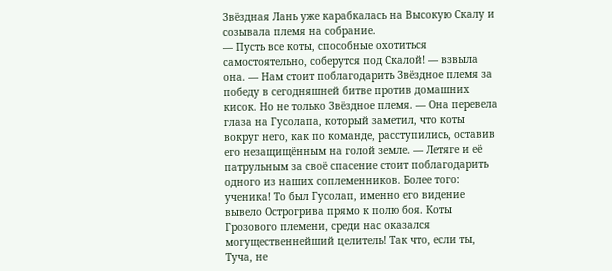Звёздная Лань уже карабкалась на Высокую Скалу и созывала племя на собрание.
— Пусть все коты, способные охотиться самостоятельно, соберутся под Скалой! — взвыла она. — Нам стоит поблагодарить Звёздное племя за победу в сегодняшней битве против домашних кисок. Но не только Звёздное племя. — Она перевела глаза на Гусолапа, который заметил, что коты вокруг него, как по команде, расступились, оставив его незащищённым на голой земле. — Летяге и её патрульным за своё спасение стоит поблагодарить одного из наших соплеменников. Более того: ученика! То был Гусолап, именно его видение вывело Острогрива прямо к полю боя. Коты Грозового племени, среди нас оказался могущественнейший целитель! Так что, если ты, Туча, не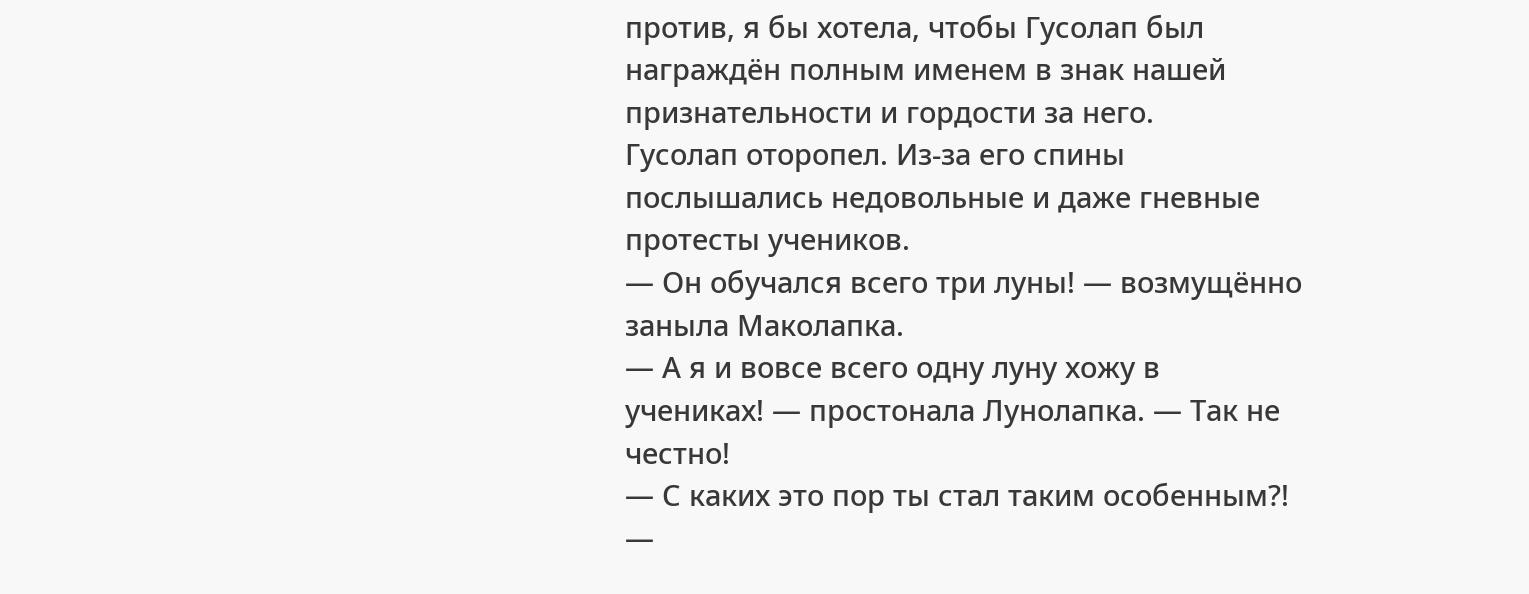против, я бы хотела, чтобы Гусолап был награждён полным именем в знак нашей признательности и гордости за него.
Гусолап оторопел. Из-за его спины послышались недовольные и даже гневные протесты учеников.
— Он обучался всего три луны! — возмущённо заныла Маколапка.
— А я и вовсе всего одну луну хожу в учениках! — простонала Лунолапка. — Так не честно!
— С каких это пор ты стал таким особенным?! —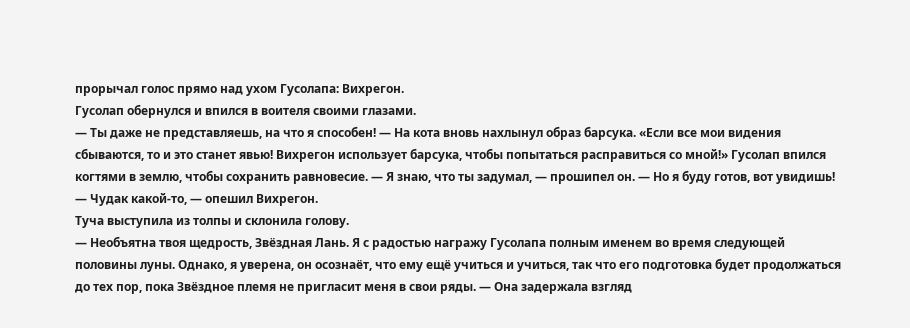прорычал голос прямо над ухом Гусолапа: Вихрегон.
Гусолап обернулся и впился в воителя своими глазами.
— Ты даже не представляешь, на что я способен! — На кота вновь нахлынул образ барсука. «Если все мои видения сбываются, то и это станет явью! Вихрегон использует барсука, чтобы попытаться расправиться со мной!» Гусолап впился когтями в землю, чтобы сохранить равновесие. — Я знаю, что ты задумал, — прошипел он. — Но я буду готов, вот увидишь!
— Чудак какой-то, — опешил Вихрегон.
Туча выступила из толпы и склонила голову.
— Необъятна твоя щедрость, Звёздная Лань. Я с радостью награжу Гусолапа полным именем во время следующей половины луны. Однако, я уверена, он осознаёт, что ему ещё учиться и учиться, так что его подготовка будет продолжаться до тех пор, пока Звёздное племя не пригласит меня в свои ряды. — Она задержала взгляд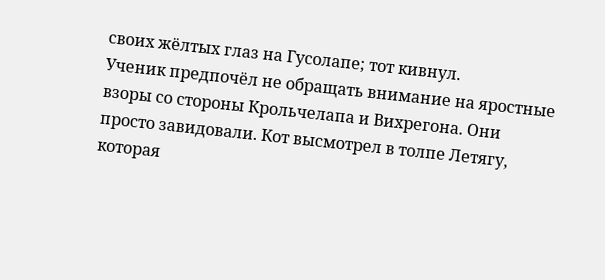своих жёлтых глаз на Гусолапе; тот кивнул.
Ученик предпочёл не обращать внимание на яростные взоры со стороны Крольчелапа и Вихрегона. Они просто завидовали. Кот высмотрел в толпе Летягу, которая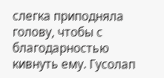слегка приподняла голову, чтобы с благодарностью кивнуть ему. Гусолап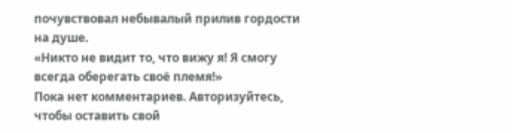почувствовал небывалый прилив гордости на душе.
«Никто не видит то, что вижу я! Я смогу всегда оберегать своё племя!»
Пока нет комментариев. Авторизуйтесь, чтобы оставить свой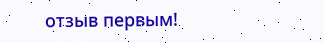отзыв первым!